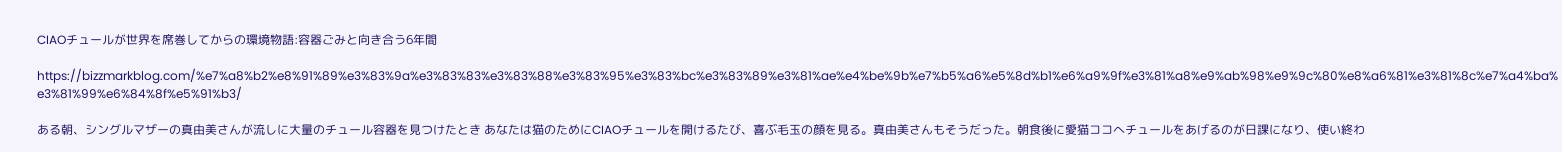CIAOチュールが世界を席巻してからの環境物語:容器ごみと向き合う6年間

https://bizzmarkblog.com/%e7%a8%b2%e8%91%89%e3%83%9a%e3%83%83%e3%83%88%e3%83%95%e3%83%bc%e3%83%89%e3%81%ae%e4%be%9b%e7%b5%a6%e5%8d%b1%e6%a9%9f%e3%81%a8%e9%ab%98%e9%9c%80%e8%a6%81%e3%81%8c%e7%a4%ba%e3%81%99%e6%84%8f%e5%91%b3/

ある朝、シングルマザーの真由美さんが流しに大量のチュール容器を見つけたとき あなたは猫のためにCIAOチュールを開けるたび、喜ぶ毛玉の顔を見る。真由美さんもそうだった。朝食後に愛猫ココへチュールをあげるのが日課になり、使い終わ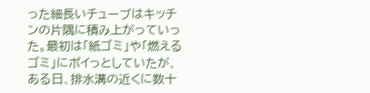った細長いチューブはキッチンの片隅に積み上がっていった。最初は「紙ゴミ」や「燃えるゴミ」にポイっとしていたが、ある日、排水溝の近くに数十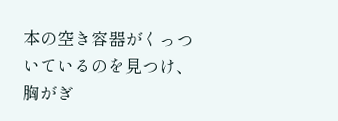本の空き容器がくっついているのを見つけ、胸がぎ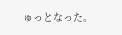ゅっとなった。